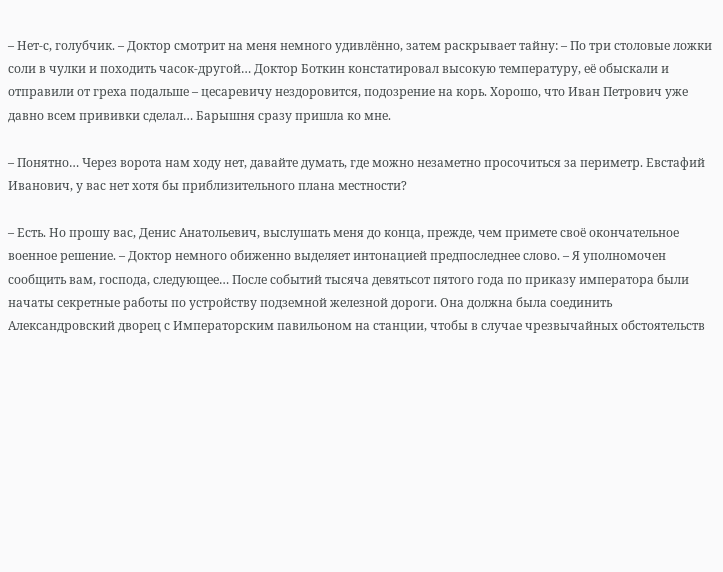– Нет-с, голубчик. – Доктор смотрит на меня немного удивлённо, затем раскрывает тайну: – По три столовые ложки соли в чулки и походить часок-другой… Доктор Боткин констатировал высокую температуру, её обыскали и отправили от греха подальше – цесаревичу нездоровится, подозрение на корь. Хорошо, что Иван Петрович уже давно всем прививки сделал… Барышня сразу пришла ко мне.

– Понятно… Через ворота нам ходу нет, давайте думать, где можно незаметно просочиться за периметр. Евстафий Иванович, у вас нет хотя бы приблизительного плана местности?

– Есть. Но прошу вас, Денис Анатольевич, выслушать меня до конца, прежде, чем примете своё окончательное военное решение. – Доктор немного обиженно выделяет интонацией предпоследнее слово. – Я уполномочен сообщить вам, господа, следующее… После событий тысяча девятьсот пятого года по приказу императора были начаты секретные работы по устройству подземной железной дороги. Она должна была соединить Александровский дворец с Императорским павильоном на станции, чтобы в случае чрезвычайных обстоятельств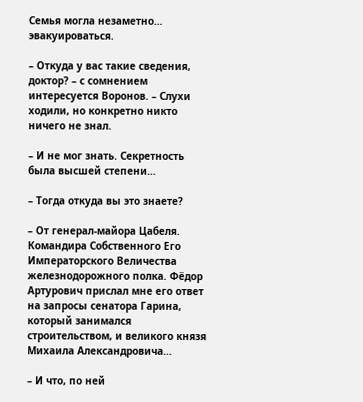Семья могла незаметно… эвакуироваться.

– Откуда у вас такие сведения, доктор? – с сомнением интересуется Воронов. – Слухи ходили, но конкретно никто ничего не знал.

– И не мог знать. Секретность была высшей степени…

– Тогда откуда вы это знаете?

– От генерал-майора Цабеля. Командира Собственного Его Императорского Величества железнодорожного полка. Фёдор Артурович прислал мне его ответ на запросы сенатора Гарина, который занимался строительством, и великого князя Михаила Александровича…

– И что, по ней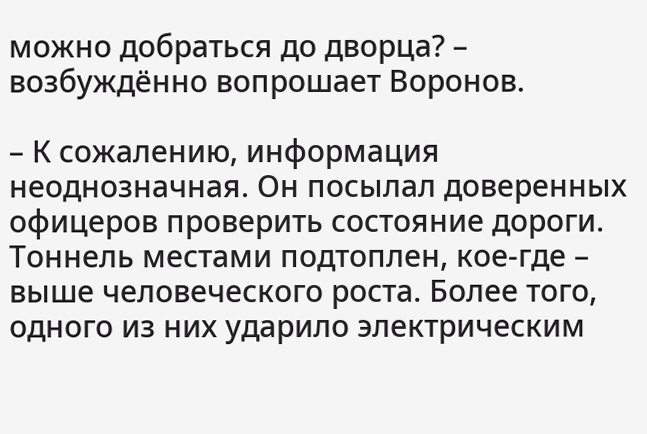можно добраться до дворца? – возбуждённо вопрошает Воронов.

– К сожалению, информация неоднозначная. Он посылал доверенных офицеров проверить состояние дороги. Тоннель местами подтоплен, кое-где – выше человеческого роста. Более того, одного из них ударило электрическим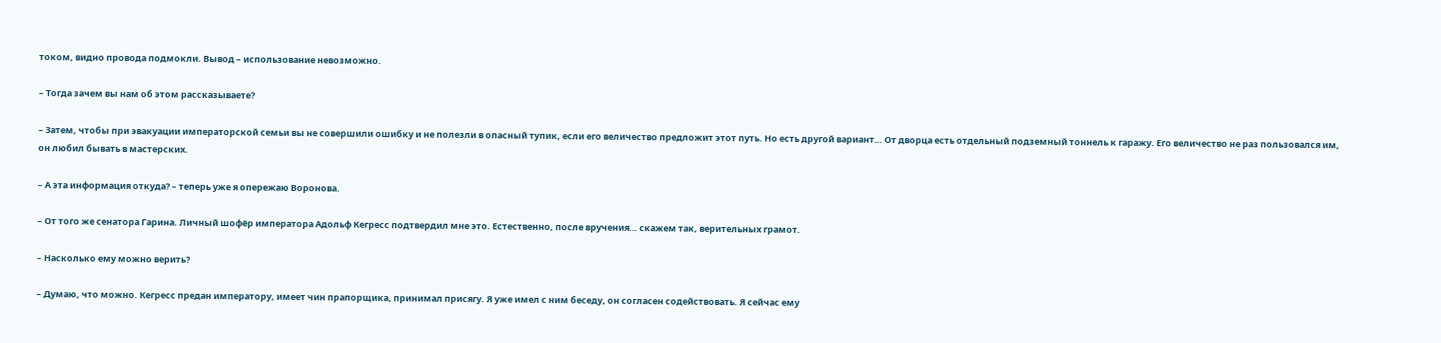током, видно провода подмокли. Вывод – использование невозможно.

– Тогда зачем вы нам об этом рассказываете?

– Затем, чтобы при эвакуации императорской семьи вы не совершили ошибку и не полезли в опасный тупик, если его величество предложит этот путь. Но есть другой вариант… От дворца есть отдельный подземный тоннель к гаражу. Его величество не раз пользовался им, он любил бывать в мастерских.

– А эта информация откуда? – теперь уже я опережаю Воронова.

– От того же сенатора Гарина. Личный шофёр императора Адольф Кегресс подтвердил мне это. Естественно, после вручения… скажем так, верительных грамот.

– Насколько ему можно верить?

– Думаю, что можно. Кегресс предан императору, имеет чин прапорщика, принимал присягу. Я уже имел с ним беседу, он согласен содействовать. Я сейчас ему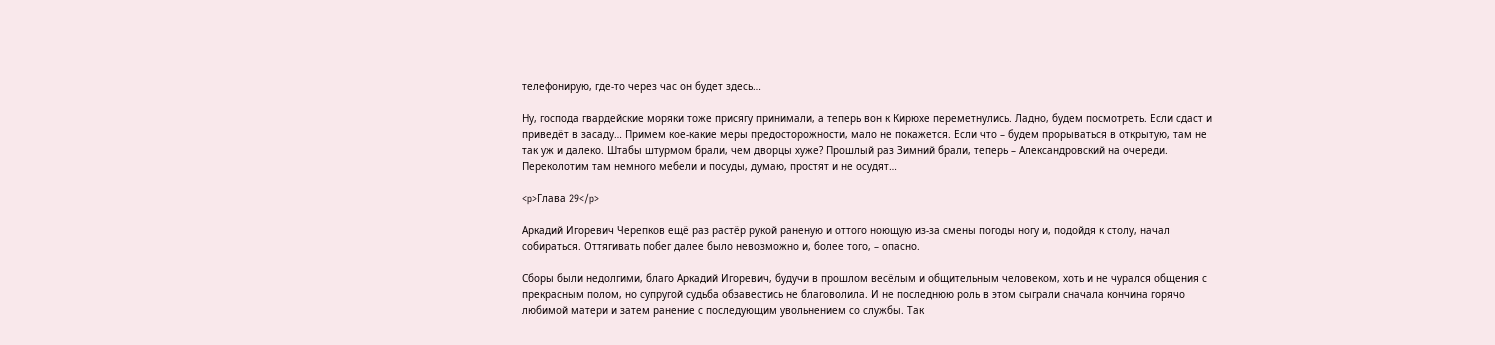телефонирую, где-то через час он будет здесь…

Ну, господа гвардейские моряки тоже присягу принимали, а теперь вон к Кирюхе переметнулись. Ладно, будем посмотреть. Если сдаст и приведёт в засаду… Примем кое-какие меры предосторожности, мало не покажется. Если что – будем прорываться в открытую, там не так уж и далеко. Штабы штурмом брали, чем дворцы хуже? Прошлый раз Зимний брали, теперь – Александровский на очереди. Переколотим там немного мебели и посуды, думаю, простят и не осудят…

<p>Глава 29</p>

Аркадий Игоревич Черепков ещё раз растёр рукой раненую и оттого ноющую из-за смены погоды ногу и, подойдя к столу, начал собираться. Оттягивать побег далее было невозможно и, более того, – опасно.

Сборы были недолгими, благо Аркадий Игоревич, будучи в прошлом весёлым и общительным человеком, хоть и не чурался общения с прекрасным полом, но супругой судьба обзавестись не благоволила. И не последнюю роль в этом сыграли сначала кончина горячо любимой матери и затем ранение с последующим увольнением со службы. Так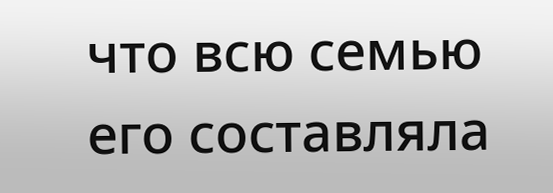что всю семью его составляла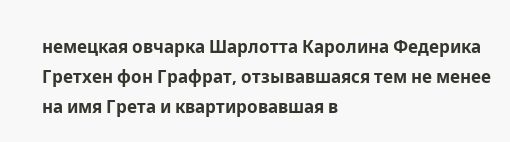немецкая овчарка Шарлотта Каролина Федерика Гретхен фон Графрат, отзывавшаяся тем не менее на имя Грета и квартировавшая в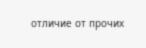отличие от прочих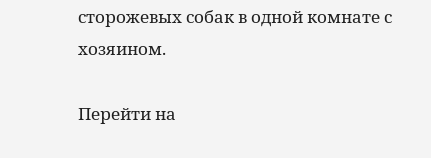сторожевых собак в одной комнате с хозяином.

Перейти на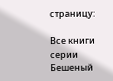страницу:

Все книги серии Бешеный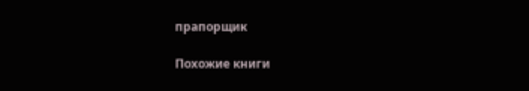прапорщик

Похожие книги